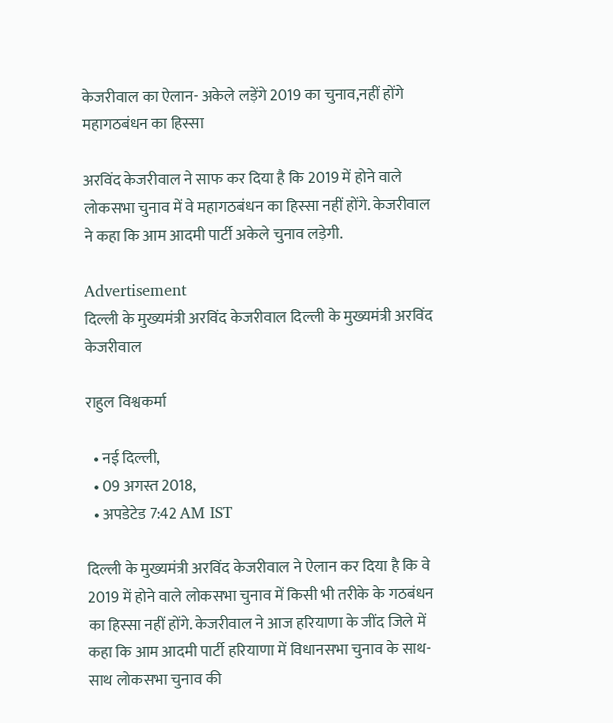केजरीवाल का ऐलान- अकेले लड़ेंगे 2019 का चुनाव,नहीं होंगे महागठबंधन का हिस्सा

अरविंद केजरीवाल ने साफ कर दिया है कि 2019 में होने वाले लोकसभा चुनाव में वे महागठबंधन का हिस्सा नहीं होंगे. केजरीवाल ने कहा कि आम आदमी पार्टी अकेले चुनाव लड़ेगी.

Advertisement
दिल्ली के मुख्यमंत्री अरविंद केजरीवाल दिल्ली के मुख्यमंत्री अरविंद केजरीवाल

राहुल विश्वकर्मा

  • नई दिल्ली,
  • 09 अगस्त 2018,
  • अपडेटेड 7:42 AM IST

दिल्ली के मुख्यमंत्री अरविंद केजरीवाल ने ऐलान कर दिया है कि वे 2019 में होने वाले लोकसभा चुनाव में किसी भी तरीके के गठबंधन का हिस्सा नहीं होंगे. केजरीवाल ने आज हरियाणा के जींद जिले में कहा कि आम आदमी पार्टी हरियाणा में विधानसभा चुनाव के साथ-साथ लोकसभा चुनाव की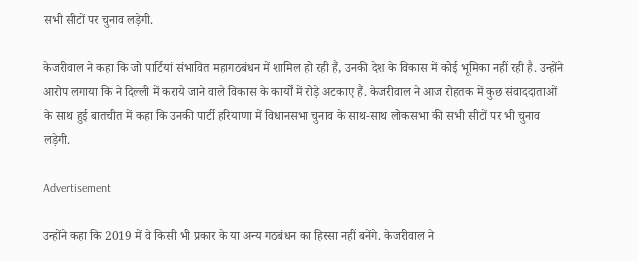सभी सीटों पर चुनाव लड़ेगी.

केजरीवाल ने कहा कि जो पार्टियां संभावित महागठबंधन में शामिल हो रही हैं, उनकी देश के विकास में कोई भूमिका नहीं रही है. उन्होंने आरोप लगाया कि ने दिल्ली में कराये जाने वाले विकास के कार्यों में रोड़े अटकाए हैं. केजरीवाल ने आज रोहतक में कुछ संवाददाताओं के साथ हुई बातचीत में कहा कि उनकी पार्टी हरियाणा में विधानसभा चुनाव के साथ-साथ लोकसभा की सभी सीटों पर भी चुनाव लड़ेगी.

Advertisement

उन्होंने कहा कि 2019 में वे किसी भी प्रकार के या अन्य गठबंधन का हिस्सा नहीं बनेंगे. केजरीवाल ने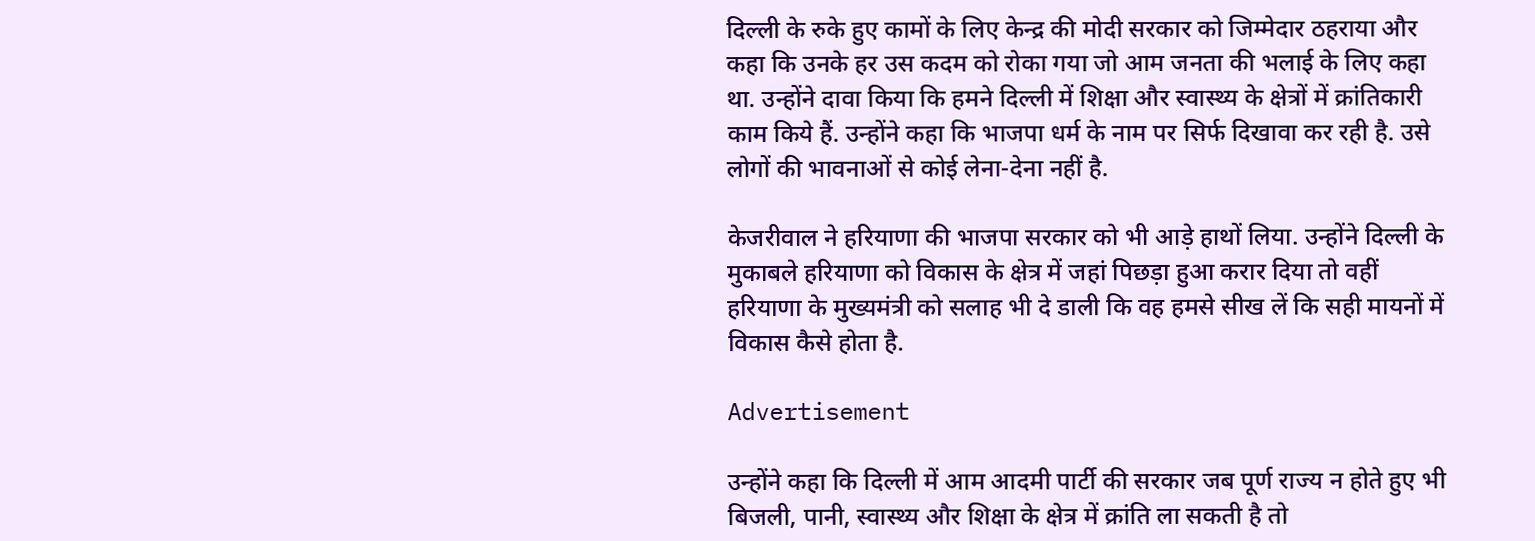दिल्ली के रुके हुए कामों के लिए केन्द्र की मोदी सरकार को जिम्मेदार ठहराया और कहा कि उनके हर उस कदम को रोका गया जो आम जनता की भलाई के लिए कहा था. उन्होंने दावा किया कि हमने दिल्ली में शिक्षा और स्वास्थ्य के क्षेत्रों में क्रांतिकारी काम किये हैं. उन्होंने कहा कि भाजपा धर्म के नाम पर सिर्फ दिखावा कर रही है. उसे लोगों की भावनाओं से कोई लेना-देना नहीं है.

केजरीवाल ने हरियाणा की भाजपा सरकार को भी आड़े हाथों लिया. उन्होंने दिल्ली के मुकाबले हरियाणा को विकास के क्षेत्र में जहां पिछड़ा हुआ करार दिया तो वहीं हरियाणा के मुख्यमंत्री को सलाह भी दे डाली कि वह हमसे सीख लें कि सही मायनों में विकास कैसे होता है.

Advertisement

उन्होंने कहा कि दिल्ली में आम आदमी पार्टी की सरकार जब पूर्ण राज्य न होते हुए भी बिजली, पानी, स्वास्थ्य और शिक्षा के क्षेत्र में क्रांति ला सकती है तो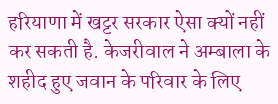हरियाणा में खट्टर सरकार ऐसा क्यों नहीं कर सकती है. केजरीवाल ने अम्बाला के शहीद हुए जवान के परिवार के लिए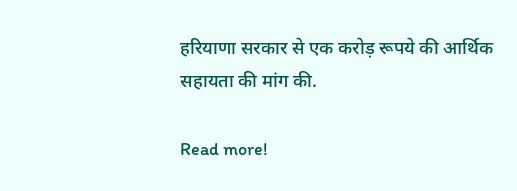हरियाणा सरकार से एक करोड़ रूपये की आर्थिक सहायता की मांग की.

Read more!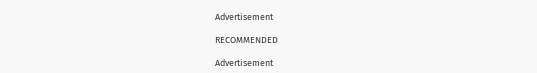Advertisement

RECOMMENDED

Advertisement